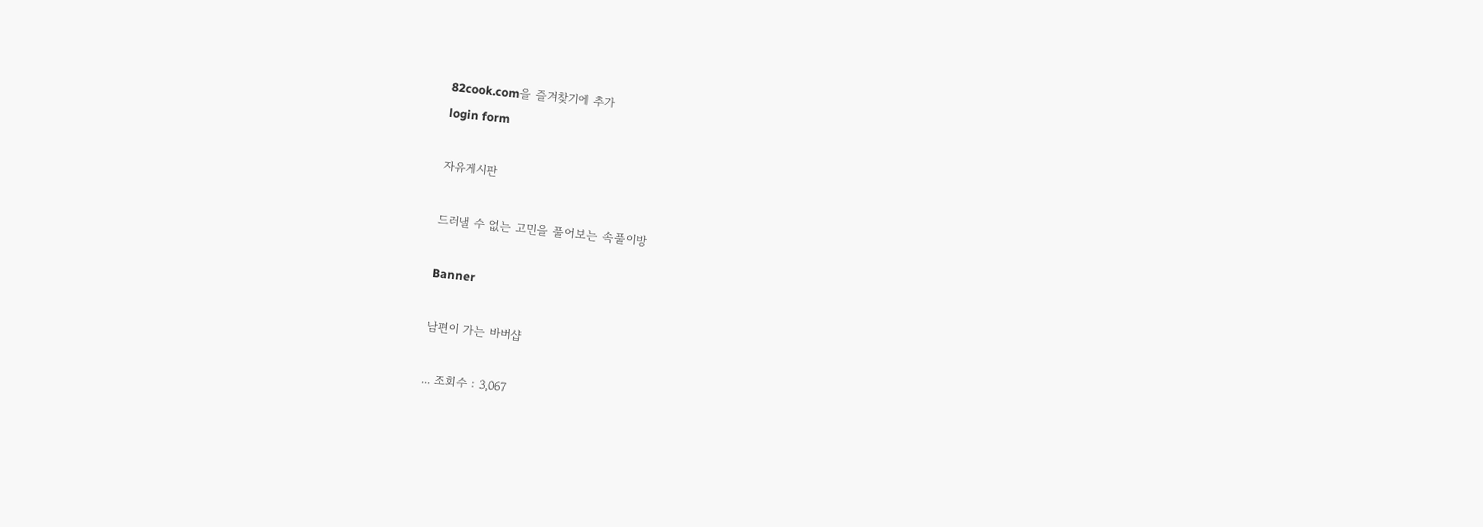82cook.com을 즐겨찾기에 추가
login form

자유게시판

드러낼 수 없는 고민을 풀어보는 속풀이방

Banner

남편이 가는 바버샵

... 조회수 : 3,067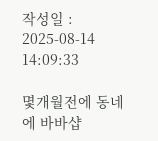작성일 : 2025-08-14 14:09:33

몇개월전에 동네에 바바샵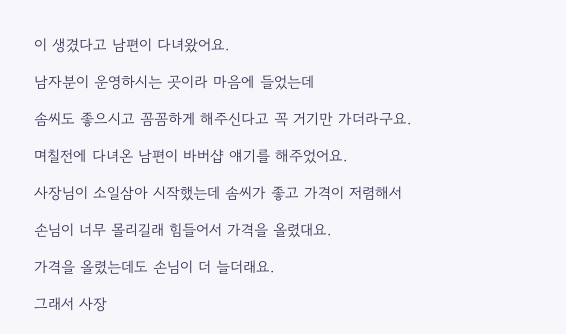이 생겼다고 남편이 다녀왔어요.

남자분이 운영하시는 곳이라 마음에 들었는데

솜씨도 좋으시고 꼼꼼하게 해주신다고 꼭 거기만 가더라구요.

며칠전에 다녀온 남편이 바버샵 얘기를 해주었어요.

사장님이 소일삼아 시작했는데 솜씨가 좋고 가격이 저렴해서

손님이 너무 몰리길래 힘들어서 가격을 올렸대요.

가격을 올렸는데도 손님이 더 늘더래요.

그래서 사장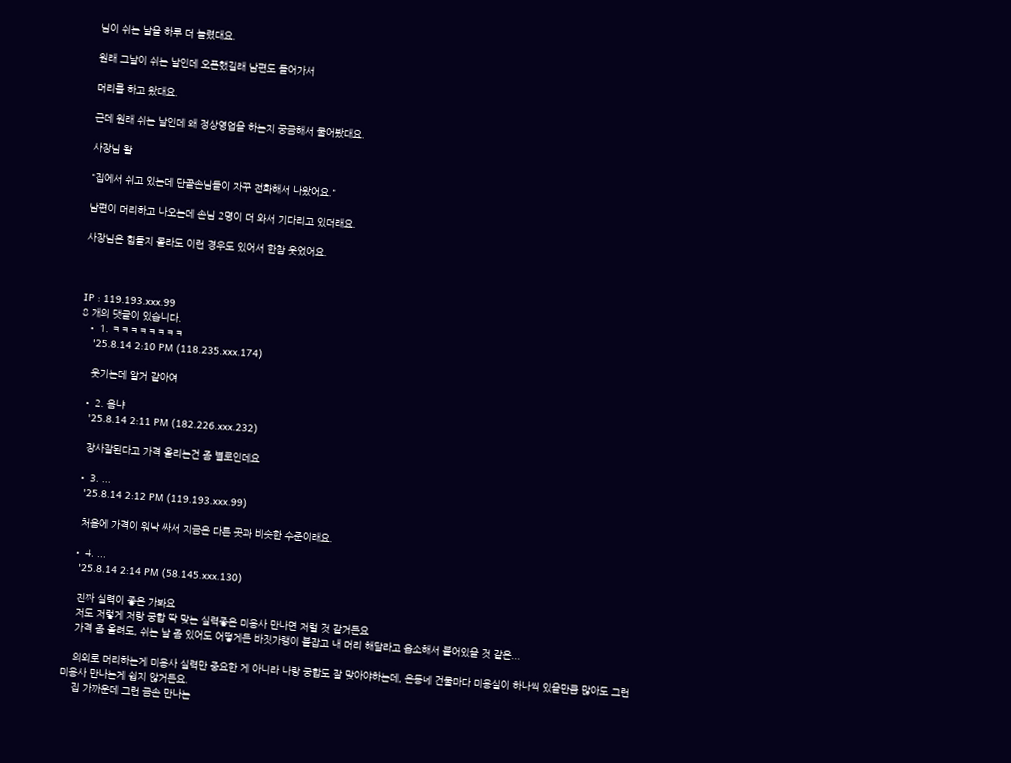님이 쉬는 날을 하루 더 늘렸대요.

원래 그날이 쉬는 날인데 오픈했길래 남편도 들어가서

머리를 하고 왔대요.

근데 원래 쉬는 날인데 왜 정상영업을 하는지 궁금해서 물어봤대요.

사장님 왈

"집에서 쉬고 있는데 단골손님들이 자꾸 전화해서 나왔어요."

남편이 머리하고 나오는데 손님 2명이 더 와서 기다리고 있더래요.

사장님은 힘들지 몰라도 이런 경우도 있어서 한참 웃었어요.



IP : 119.193.xxx.99
8 개의 댓글이 있습니다.
  • 1. ㅋㅋㅋㅋㅋㅋㅋㅋ
    '25.8.14 2:10 PM (118.235.xxx.174)

    웃기는데 알거 같아여

  • 2. 음냐
    '25.8.14 2:11 PM (182.226.xxx.232)

    장사잘된다고 가격 올리는건 좀 별로인데요

  • 3. ...
    '25.8.14 2:12 PM (119.193.xxx.99)

    처음에 가격이 워낙 싸서 지금은 다른 곳과 비슷한 수준이래요.

  • 4. ...
    '25.8.14 2:14 PM (58.145.xxx.130)

    진짜 실력이 좋은 가봐요
    저도 저렇게 저랑 궁합 딱 맞는 실력좋은 미용사 만나면 저럴 것 같거든요
    가격 좀 올려도, 쉬는 날 좀 있어도 어떻게든 바짓가랭이 붙잡고 내 머리 해달라고 읍소해서 붙어있을 것 같은...

    의외로 머리하는게 미용사 실력만 중요한 게 아니라 나랑 궁합도 잘 맞아야하는데, 온동네 건물마다 미용실이 하나씩 있을만큼 많아도 그런 미용사 만나는게 쉽지 않거든요.
    집 가까운데 그런 금손 만나는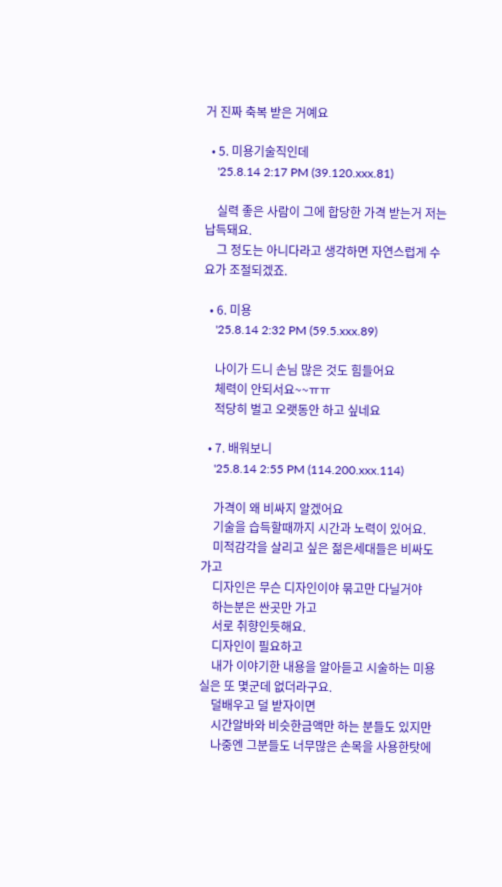거 진짜 축복 받은 거예요

  • 5. 미용기술직인데
    '25.8.14 2:17 PM (39.120.xxx.81)

    실력 좋은 사람이 그에 합당한 가격 받는거 저는 납득돼요.
    그 정도는 아니다라고 생각하면 자연스럽게 수요가 조절되겠죠.

  • 6. 미용
    '25.8.14 2:32 PM (59.5.xxx.89)

    나이가 드니 손님 많은 것도 힘들어요
    체력이 안되서요~~ㅠㅠ
    적당히 벌고 오랫동안 하고 싶네요

  • 7. 배워보니
    '25.8.14 2:55 PM (114.200.xxx.114)

    가격이 왜 비싸지 알겠어요
    기술을 습득할때까지 시간과 노력이 있어요.
    미적감각을 살리고 싶은 젊은세대들은 비싸도 가고
    디자인은 무슨 디자인이야 묶고만 다닐거야
    하는분은 싼곳만 가고
    서로 취향인듯해요.
    디자인이 필요하고
    내가 이야기한 내용을 알아듣고 시술하는 미용실은 또 몇군데 없더라구요.
    덜배우고 덜 받자이면
    시간알바와 비슷한금액만 하는 분들도 있지만
    나중엔 그분들도 너무많은 손목을 사용한탓에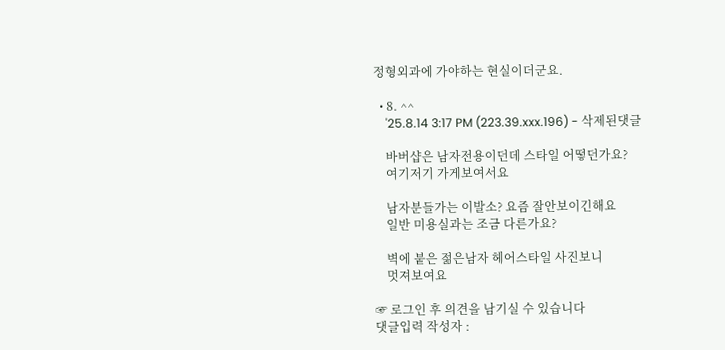정형외과에 가야하는 현실이더군요.

  • 8. ^^
    '25.8.14 3:17 PM (223.39.xxx.196) - 삭제된댓글

    바버샵은 남자전용이던데 스타일 어떻던가요?
    여기저기 가게보여서요

    남자분들가는 이발소? 요즘 잘안보이긴해요
    일반 미용실과는 조금 다른가요?

    벽에 붙은 젊은남자 헤어스타일 사진보니
    멋져보여요

☞ 로그인 후 의견을 남기실 수 있습니다
댓글입력 작성자 :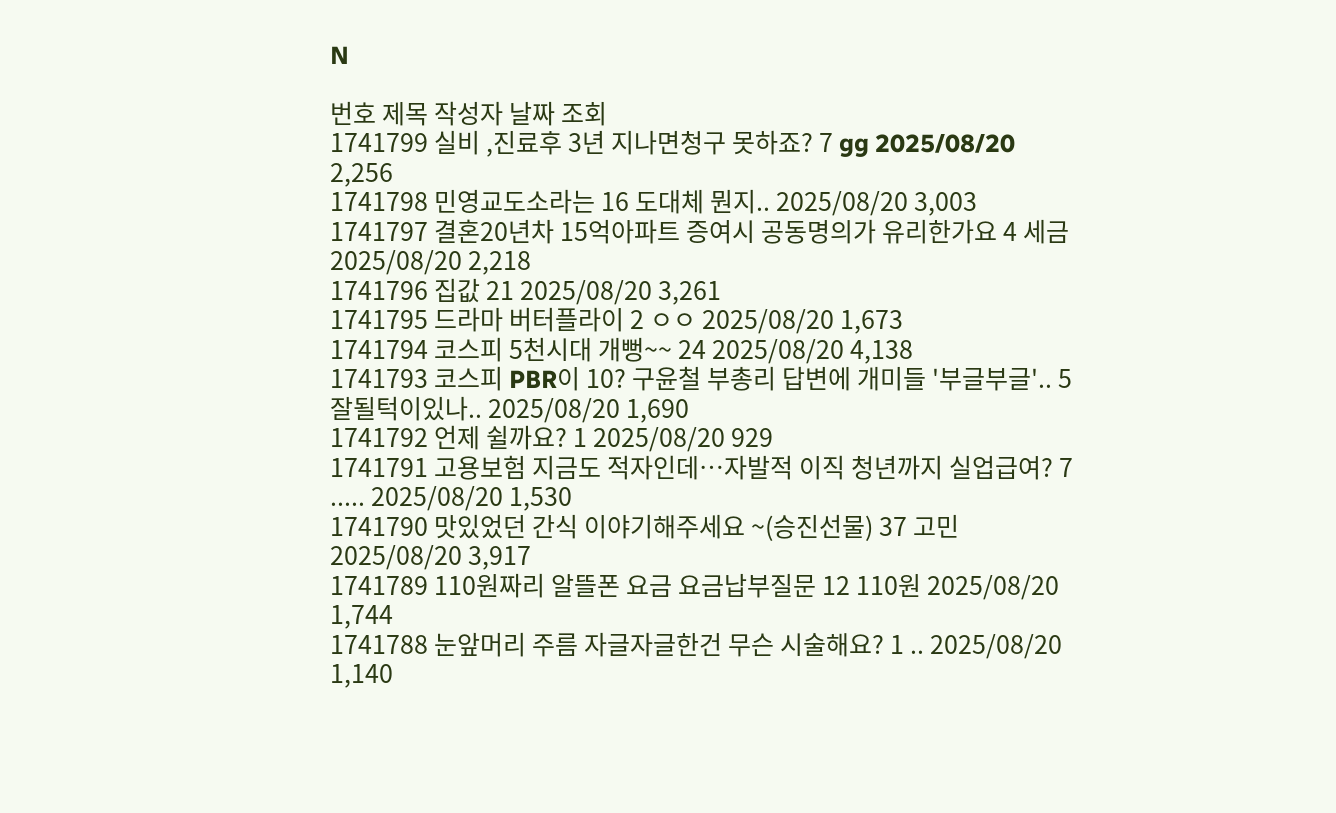N

번호 제목 작성자 날짜 조회
1741799 실비 ,진료후 3년 지나면청구 못하죠? 7 gg 2025/08/20 2,256
1741798 민영교도소라는 16 도대체 뭔지.. 2025/08/20 3,003
1741797 결혼20년차 15억아파트 증여시 공동명의가 유리한가요 4 세금 2025/08/20 2,218
1741796 집값 21 2025/08/20 3,261
1741795 드라마 버터플라이 2 ㅇㅇ 2025/08/20 1,673
1741794 코스피 5천시대 개뻥~~ 24 2025/08/20 4,138
1741793 코스피 PBR이 10? 구윤철 부총리 답변에 개미들 '부글부글'.. 5 잘될턱이있나.. 2025/08/20 1,690
1741792 언제 쉴까요? 1 2025/08/20 929
1741791 고용보험 지금도 적자인데…자발적 이직 청년까지 실업급여? 7 ..... 2025/08/20 1,530
1741790 맛있었던 간식 이야기해주세요 ~(승진선물) 37 고민 2025/08/20 3,917
1741789 110원짜리 알뜰폰 요금 요금납부질문 12 110원 2025/08/20 1,744
1741788 눈앞머리 주름 자글자글한건 무슨 시술해요? 1 .. 2025/08/20 1,140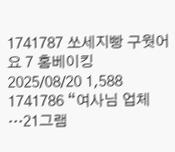1741787 쏘세지빵 구웟어요 7 홈베이킹 2025/08/20 1,588
1741786 “여사님 업체 …21그램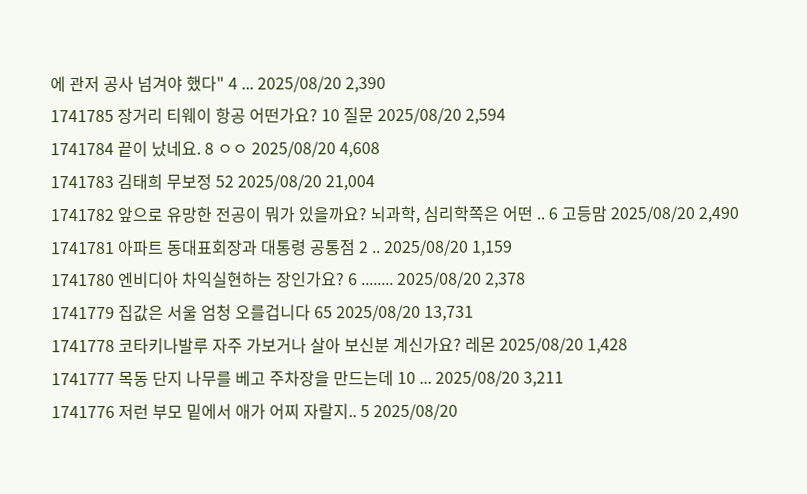에 관저 공사 넘겨야 했다" 4 ... 2025/08/20 2,390
1741785 장거리 티웨이 항공 어떤가요? 10 질문 2025/08/20 2,594
1741784 끝이 났네요. 8 ㅇㅇ 2025/08/20 4,608
1741783 김태희 무보정 52 2025/08/20 21,004
1741782 앞으로 유망한 전공이 뭐가 있을까요? 뇌과학, 심리학쪽은 어떤 .. 6 고등맘 2025/08/20 2,490
1741781 아파트 동대표회장과 대통령 공통점 2 .. 2025/08/20 1,159
1741780 엔비디아 차익실현하는 장인가요? 6 ........ 2025/08/20 2,378
1741779 집값은 서울 엄청 오를겁니다 65 2025/08/20 13,731
1741778 코타키나발루 자주 가보거나 살아 보신분 계신가요? 레몬 2025/08/20 1,428
1741777 목동 단지 나무를 베고 주차장을 만드는데 10 ... 2025/08/20 3,211
1741776 저런 부모 밑에서 애가 어찌 자랄지.. 5 2025/08/20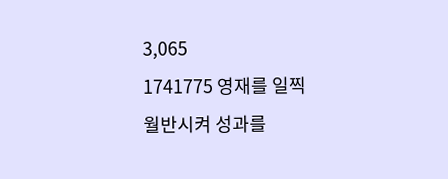3,065
1741775 영재를 일찍 월반시켜 성과를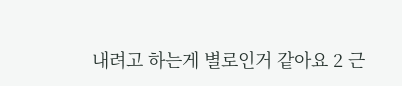내려고 하는게 별로인거 같아요 2 근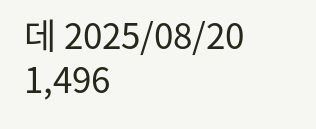데 2025/08/20 1,496